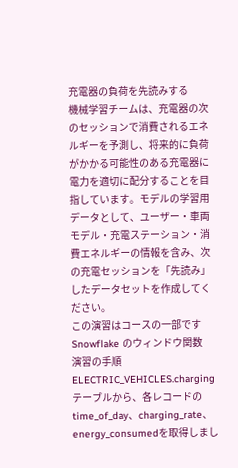充電器の負荷を先読みする
機械学習チームは、充電器の次のセッションで消費されるエネルギーを予測し、将来的に負荷がかかる可能性のある充電器に電力を適切に配分することを目指しています。モデルの学習用データとして、ユーザー・車両モデル・充電ステーション・消費エネルギーの情報を含み、次の充電セッションを「先読み」したデータセットを作成してください。
この演習はコースの一部です
Snowflake のウィンドウ関数
演習の手順
ELECTRIC_VEHICLES.chargingテーブルから、各レコードのtime_of_day、charging_rate、energy_consumedを取得しまし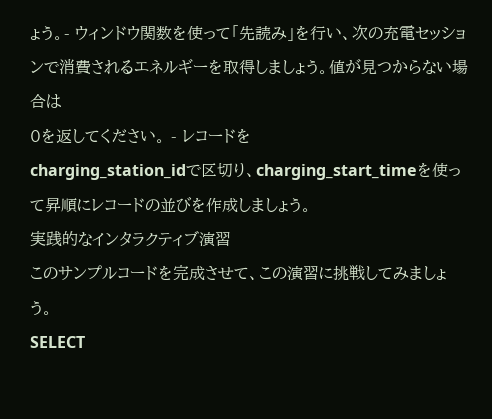ょう。- ウィンドウ関数を使って「先読み」を行い、次の充電セッションで消費されるエネルギーを取得しましょう。値が見つからない場合は
0を返してください。 - レコードを
charging_station_idで区切り、charging_start_timeを使って昇順にレコードの並びを作成しましょう。
実践的なインタラクティブ演習
このサンプルコードを完成させて、この演習に挑戦してみましょう。
SELECT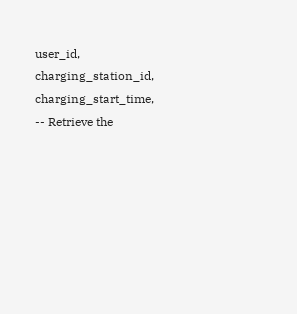user_id,
charging_station_id,
charging_start_time,
-- Retrieve the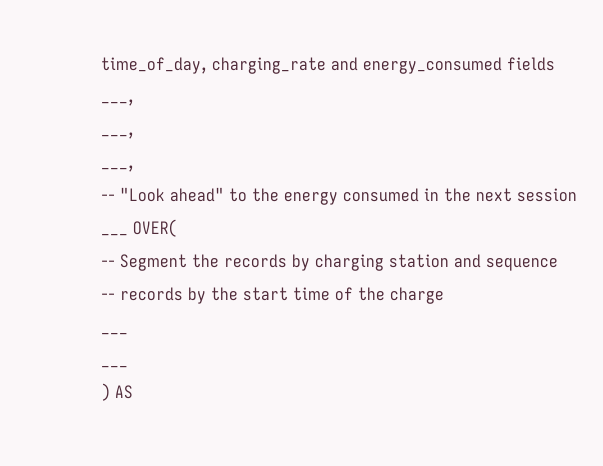time_of_day, charging_rate and energy_consumed fields
___,
___,
___,
-- "Look ahead" to the energy consumed in the next session
___ OVER(
-- Segment the records by charging station and sequence
-- records by the start time of the charge
___
___
) AS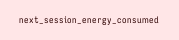next_session_energy_consumed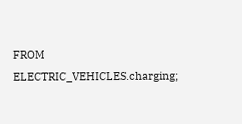FROM ELECTRIC_VEHICLES.charging;